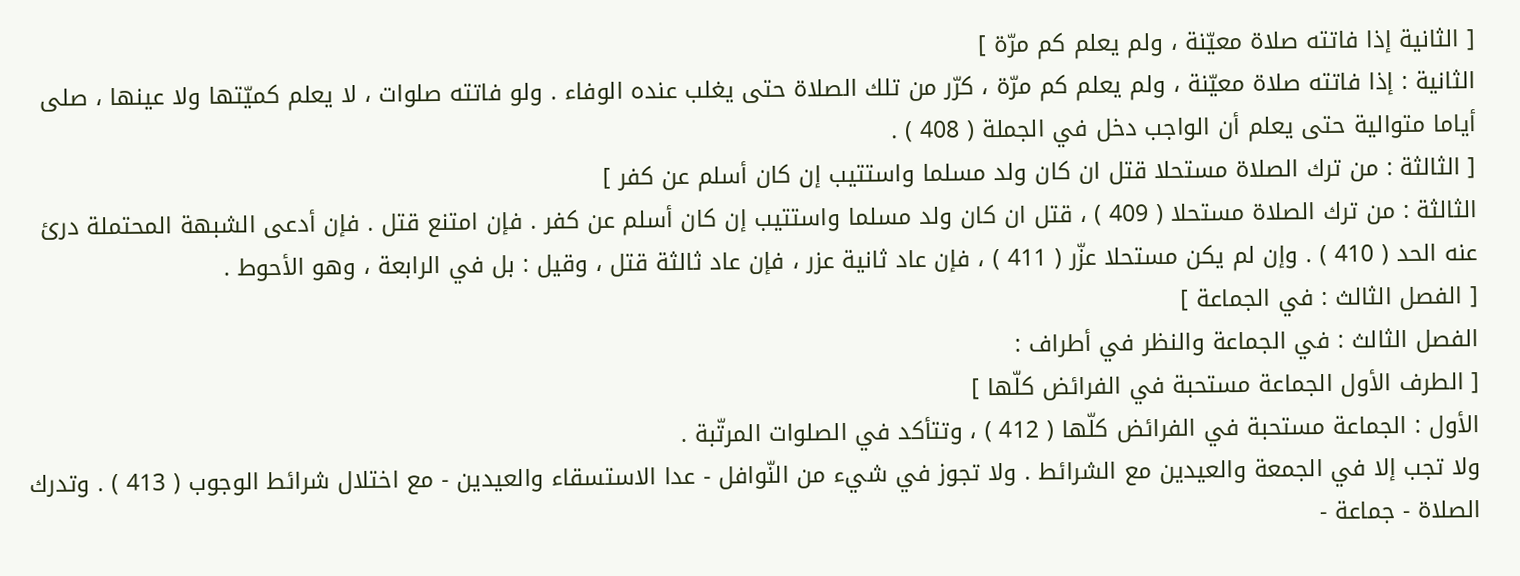[ الثانية إذا فاتته صلاة معيّنة ، ولم يعلم كم مرّة ]
الثانية : إذا فاتته صلاة معيّنة ، ولم يعلم كم مرّة ، كرّر من تلك الصلاة حتى يغلب عنده الوفاء . ولو فاتته صلوات ، لا يعلم كميّتها ولا عينها ، صلى أياما متوالية حتى يعلم أن الواجب دخل في الجملة ( 408 ) .
[ الثالثة : من ترك الصلاة مستحلا قتل ان كان ولد مسلما واستتيب إن كان أسلم عن كفر ]
الثالثة : من ترك الصلاة مستحلا ( 409 ) ، قتل ان كان ولد مسلما واستتيب إن كان أسلم عن كفر . فإن امتنع قتل . فإن أدعى الشبهة المحتملة درئ عنه الحد ( 410 ) . وإن لم يكن مستحلا عزّر ( 411 ) ، فإن عاد ثانية عزر ، فإن عاد ثالثة قتل ، وقيل : بل في الرابعة ، وهو الأحوط .
[ الفصل الثالث : في الجماعة ]
الفصل الثالث : في الجماعة والنظر في أطراف :
[ الطرف الأول الجماعة مستحبة في الفرائض كلّها ]
الأول : الجماعة مستحبة في الفرائض كلّها ( 412 ) ، وتتأكد في الصلوات المرتّبة .
ولا تجب إلا في الجمعة والعيدين مع الشرائط . ولا تجوز في شيء من النّوافل - عدا الاستسقاء والعيدين - مع اختلال شرائط الوجوب ( 413 ) . وتدرك الصلاة - جماعة -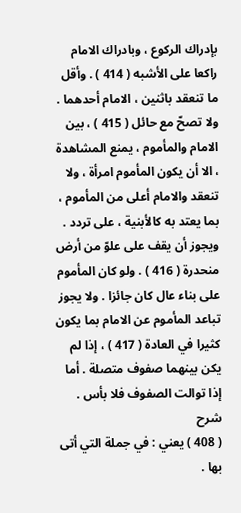بإدراك الركوع ، وبادراك الامام راكعا على الأشبه ( 414 ) . وأقل ما تنعقد باثنين ، الامام أحدهما . ولا تصحّ مع حائل ( 415 ) ، بين الامام والمأموم ، يمنع المشاهدة ، الا أن يكون المأموم امرأة ، ولا تنعقد والامام أعلى من المأموم ، بما يعتد به كالأبنية ، على تردد . ويجوز أن يقف على علوّ من أرض منحدرة ( 416 ) . ولو كان المأموم على بناء عال كان جائزا . ولا يجوز تباعد المأموم عن الامام بما يكون كثيرا في العادة ( 417 ) ، إذا لم يكن بينهما صفوف متصلة . أما إذا توالت الصفوف فلا بأس .
شرح
( 408 ) يعني : في جملة التي أتى بها .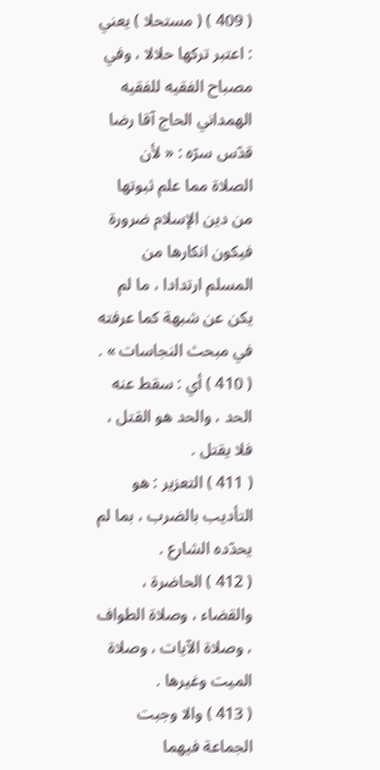( 409 ) ( مستحلا ) يعني : اعتبر تركها حلالا ، وفي مصباح الفقيه للفقيه الهمداني الحاج آقا رضا قدّس سرّه : « لأن الصلاة مما علم ثبوتها من دين الإسلام ضرورة فيكون انكارها من المسلم ارتدادا ، ما لم يكن عن شبهة كما عرفته في مبحث النجاسات » .
( 410 ) أي : سقط عنه الحد ، والحد هو القتل ، فلا يقتل .
( 411 ) التعزير : هو التأديب بالضرب ، بما لم يحدّده الشارع .
( 412 ) الحاضرة ، والقضاء ، وصلاة الطواف ، وصلاة الآيات ، وصلاة الميت وغيرها .
( 413 ) والا وجبت الجماعة فيهما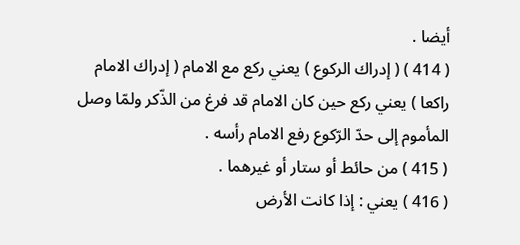أيضا .
( 414 ) ( إدراك الركوع ) يعني ركع مع الامام ( إدراك الامام راكعا ) يعني ركع حين كان الامام قد فرغ من الذّكر ولمّا وصل المأموم إلى حدّ الرّكوع رفع الامام رأسه .
( 415 ) من حائط أو ستار أو غيرهما .
( 416 ) يعني : إذا كانت الأرض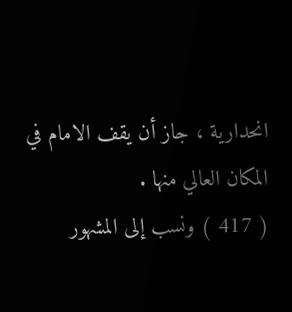انحدارية ، جاز أن يقف الامام في المكان العالي منها .
( 417 ) ونسب إلى المشهور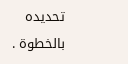تحديده بالخطوة .